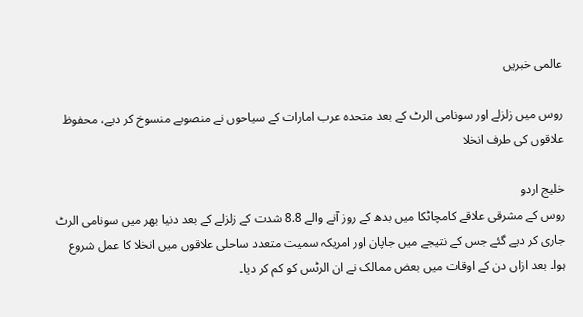عالمی خبریں

روس میں زلزلے اور سونامی الرٹ کے بعد متحدہ عرب امارات کے سیاحوں نے منصوبے منسوخ کر دیے، محفوظ علاقوں کی طرف انخلا

خلیج اردو
روس کے مشرقی علاقے کامچاٹکا میں بدھ کے روز آنے والے 8.8 شدت کے زلزلے کے بعد دنیا بھر میں سونامی الرٹ جاری کر دیے گئے جس کے نتیجے میں جاپان اور امریکہ سمیت متعدد ساحلی علاقوں میں انخلا کا عمل شروع ہوا۔ بعد ازاں دن کے اوقات میں بعض ممالک نے ان الرٹس کو کم کر دیا۔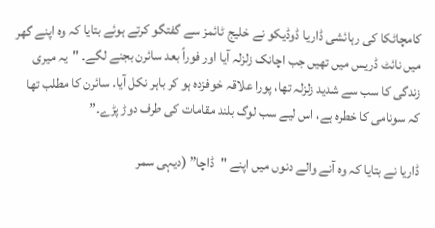کامچاٹکا کی رہائشی ڈاریا ڈوڈیکو نے خلیج ٹائمز سے گفتگو کرتے ہوئے بتایا کہ وہ اپنے گھر میں نائٹ ڈریس میں تھیں جب اچانک زلزلہ آیا اور فوراً بعد سائرن بجنے لگے۔ "یہ میری زندگی کا سب سے شدید زلزلہ تھا، پورا علاقہ خوفزدہ ہو کر باہر نکل آیا۔ سائرن کا مطلب تھا کہ سونامی کا خطرہ ہے، اس لیے سب لوگ بلند مقامات کی طرف دوڑ پڑے۔”

ڈاریا نے بتایا کہ وہ آنے والے دنوں میں اپنے "ڈاچا” (دیہی سمر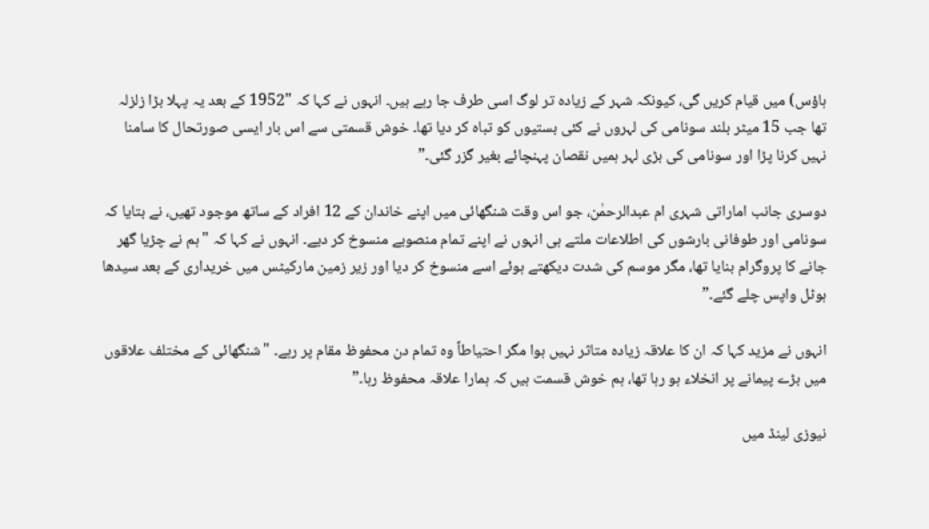ہاؤس) میں قیام کریں گی، کیونکہ شہر کے زیادہ تر لوگ اسی طرف جا رہے ہیں۔ انہوں نے کہا کہ "1952 کے بعد یہ پہلا بڑا زلزلہ تھا جب 15 میٹر بلند سونامی کی لہروں نے کئی بستیوں کو تباہ کر دیا تھا۔ خوش قسمتی سے اس بار ایسی صورتحال کا سامنا نہیں کرنا پڑا اور سونامی کی بڑی لہر ہمیں نقصان پہنچائے بغیر گزر گئی۔”

دوسری جانب اماراتی شہری ام عبدالرحمٰن، جو اس وقت شنگھائی میں اپنے خاندان کے 12 افراد کے ساتھ موجود تھیں، نے بتایا کہ سونامی اور طوفانی بارشوں کی اطلاعات ملتے ہی انہوں نے اپنے تمام منصوبے منسوخ کر دیے۔ انہوں نے کہا کہ "ہم نے چڑیا گھر جانے کا پروگرام بنایا تھا، مگر موسم کی شدت دیکھتے ہوئے اسے منسوخ کر دیا اور زیر زمین مارکیٹس میں خریداری کے بعد سیدھا ہوٹل واپس چلے گئے۔”

انہوں نے مزید کہا کہ ان کا علاقہ زیادہ متاثر نہیں ہوا مگر احتیاطاً وہ تمام دن محفوظ مقام پر رہے۔ "شنگھائی کے مختلف علاقوں میں بڑے پیمانے پر انخلاء ہو رہا تھا، ہم خوش قسمت ہیں کہ ہمارا علاقہ محفوظ رہا۔”

نیوزی لینڈ میں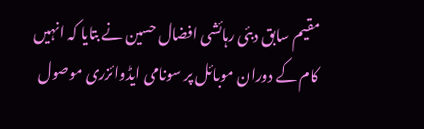مقیم سابق دبئی رہائشی افضال حسین نے بتایا کہ انہیں کام کے دوران موبائل پر سونامی ایڈوائزری موصول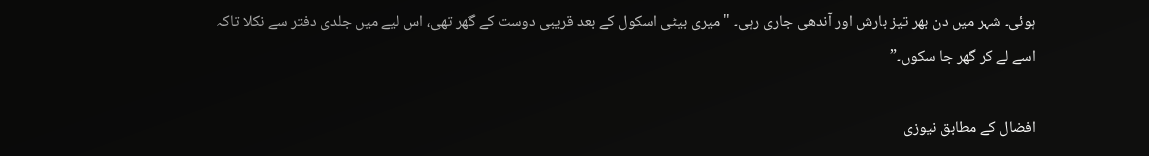ہوئی۔ شہر میں دن بھر تیز بارش اور آندھی جاری رہی۔ "میری بیٹی اسکول کے بعد قریبی دوست کے گھر تھی، اس لیے میں جلدی دفتر سے نکلا تاکہ اسے لے کر گھر جا سکوں۔”

افضال کے مطابق نیوزی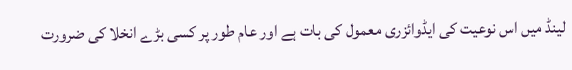لینڈ میں اس نوعیت کی ایڈوائزری معمول کی بات ہے اور عام طور پر کسی بڑے انخلا کی ضرورت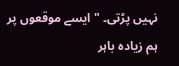نہیں پڑتی۔ "ایسے موقعوں پر ہم زیادہ باہر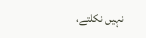نہیں نکلتے،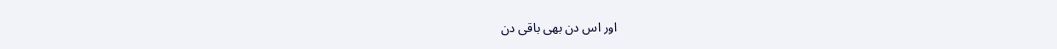اور اس دن بھی باقی دن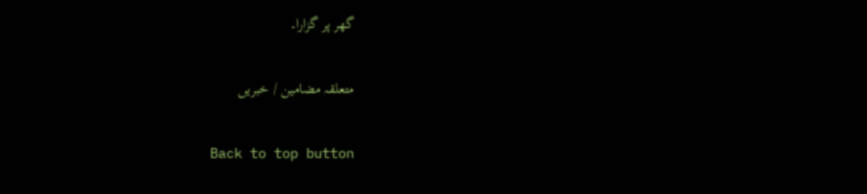گھر پر گزارا۔

متعلقہ مضامین / خبریں

Back to top button